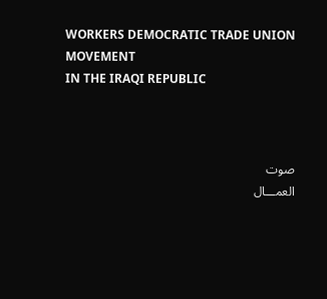WORKERS DEMOCRATIC TRADE UNION MOVEMENT
IN THE IRAQI REPUBLIC



صوت
العمـــال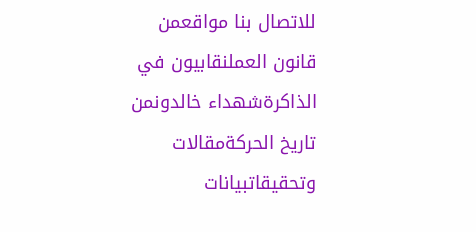للاتصال بنا مواقعمن قانون العملنقابيون في الذاكرةشهداء خالدونمن تاريخ الحركةمقالات وتحقيقاتبيانات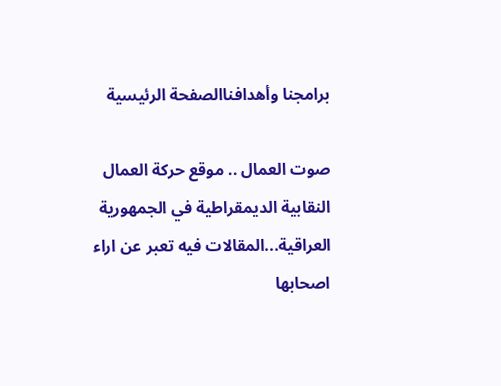برامجنا وأهدافناالصفحة الرئيسية

صوت العمال .. موقع حركة العمال النقابية الديمقراطية في الجمهورية العراقية...المقالات فيه تعبر عن اراء اصحابها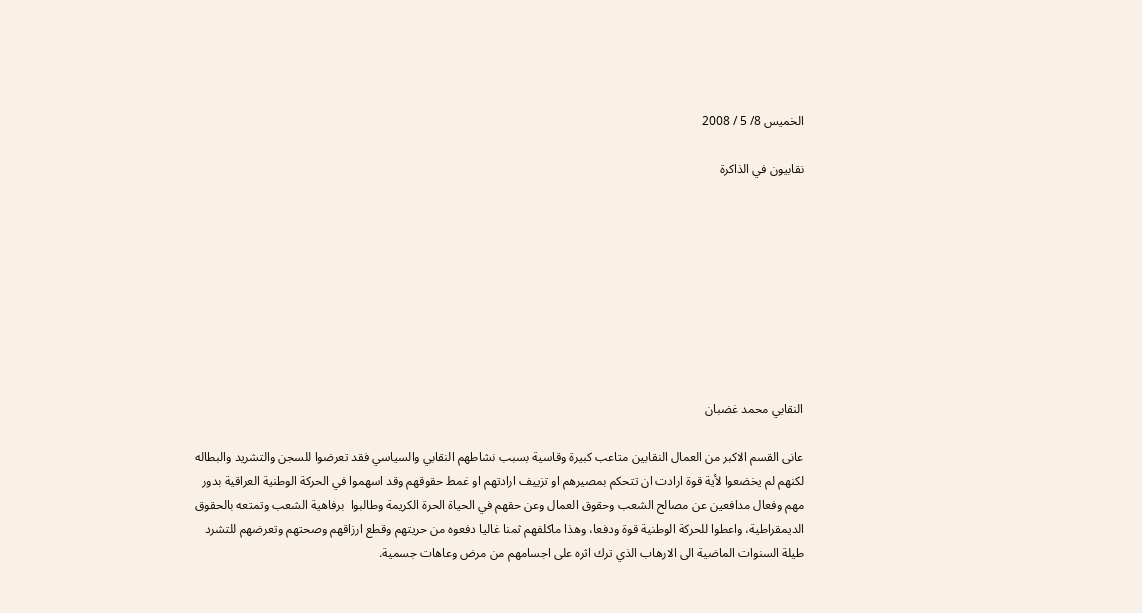الخميس 8/ 5 / 2008

نقابيون في الذاكرة









النقابي محمد غضبان

عانى القسم الاكبر من العمال النقابين متاعب كبيرة وقاسية بسبب نشاطهم النقابي والسياسي فقد تعرضوا للسجن والتشريد والبطاله لكنهم لم يخضعوا لأية قوة ارادت ان تتحكم بمصيرهم او تزييف ارادتهم او غمط حقوقهم وقد اسهموا في الحركة الوطنية العراقية بدور مهم وفعال مدافعين عن مصالح الشعب وحقوق العمال وعن حقهم في الحياة الحرة الكريمة وطالبوا  برفاهية الشعب وتمتعه بالحقوق الديمقراطية، واعطوا للحركة الوطنية قوة ودفعا، وهذا ماكلفهم ثمنا غاليا دفعوه من حريتهم وقطع ارزاقهم وصحتهم وتعرضهم للتشرد طيلة السنوات الماضية الى الارهاب الذي ترك اثره على اجسامهم من مرض وعاهات جسمية.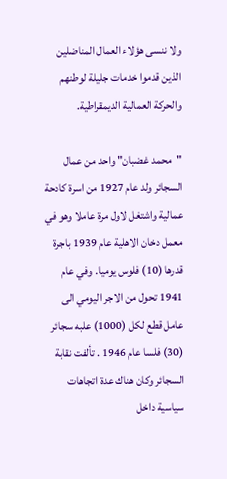ولا ننسى هؤلاء العمال المناضلين الذين قدموا خدمات جليلة لوطنهم والحركة العمالية الديمقراطية.

"محمد غضبان" واحد من عمال السجائر ولد عام 1927 من اسرة كادحة عمالية واشتغل لاول مرة عاملا وهو في معمل دخان الاهلية عام 1939 باجرة قدرها (10) فلوس يوميا. وفي عام 1941 تحول من الاجر اليومي الى عامل قطع لكل (1000) علبه سجائر (30) فلسا عام 1946 . تألفت نقابة السجائر وكان هناك عدة اتجاهات سياسية داخل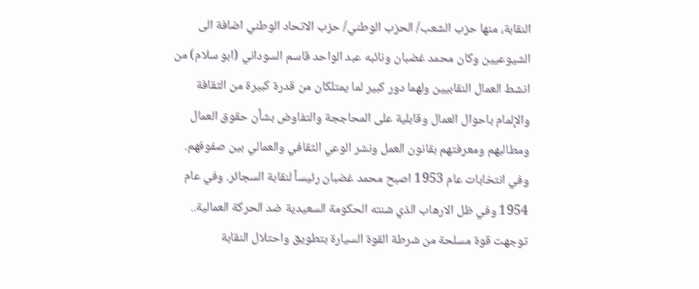النقابة، منها حزب الشعب/ الحزب الوطني/ حزب الاتحاد الوطني اضافة الى الشيوعيين وكان محمد غضبان ونائبه عبد الواحد قاسم السوداني (ابو سلام) من انشط العمال النقابيين ولهما دور كبير لما يمتلكان من قدرة كبيرة من الثقافة والإلمام باحوال العمال وقابلية على المحاججة والتفاوض بشأن حقوق العمال ومطالبهم ومعرفتهم بقانون العمل ونشر الوعي الثقافي والعمالي بين صفوفهم. وفي انتخابات عام 1953 اصبح محمد غضبان رئيساً لنقابة السجائر. وفي عام 1954 وفي ظل الارهاب الذي شنته الحكومة السعيدية ضد الحركة العمالية.. توجهت قوة مسلحة من شرطة القوة السيارة بتطويق واحتلال النقابة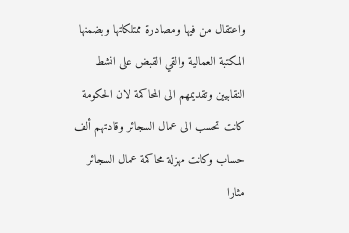واعتقال من فيها ومصادرة ممتلكاتها وبضمنها المكتبة العمالية والقي القبض على انشط النقابيين وتقديمهم الى المحاكمة لان الحكومة كانت تحسب الى عمال السجائر وقادتهم ألف حساب وكانت مهزلة محاكمة عمال السجائر مثارا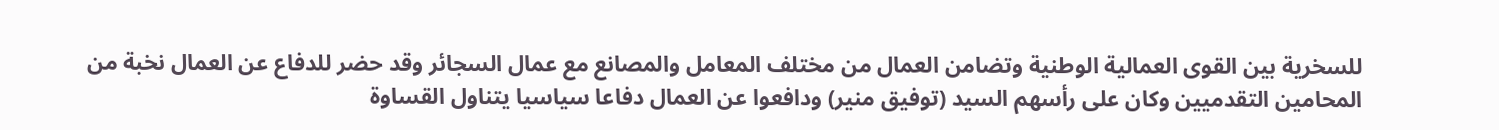للسخرية بين القوى العمالية الوطنية وتضامن العمال من مختلف المعامل والمصانع مع عمال السجائر وقد حضر للدفاع عن العمال نخبة من المحامين التقدميين وكان على رأسهم السيد (توفيق منير) ودافعوا عن العمال دفاعا سياسيا يتناول القساوة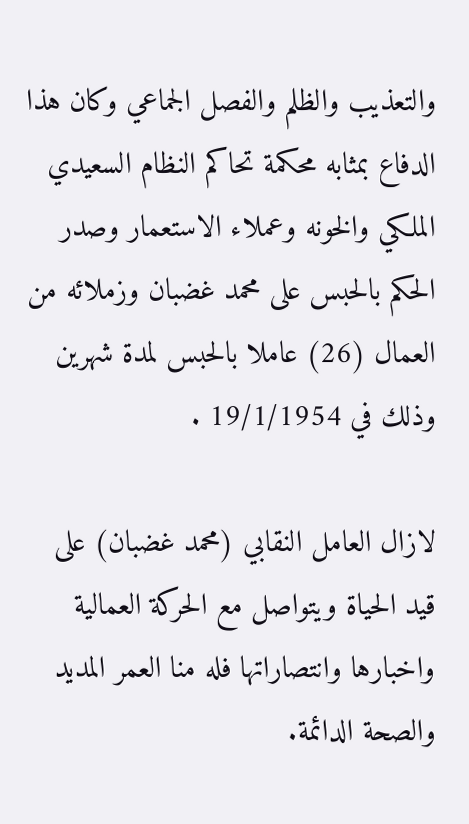والتعذيب والظلم والفصل الجماعي وكان هذا الدفاع بمثابه محكمة تحاكم النظام السعيدي الملكي والخونه وعملاء الاستعمار وصدر الحكم بالحبس على محمد غضبان وزملائه من العمال (26) عاملا بالحبس لمدة شهرين وذلك في 19/1/1954 .

لازال العامل النقابي (محمد غضبان) على قيد الحياة ويتواصل مع الحركة العمالية واخبارها وانتصاراتها فله منا العمر المديد والصحة الدائمة.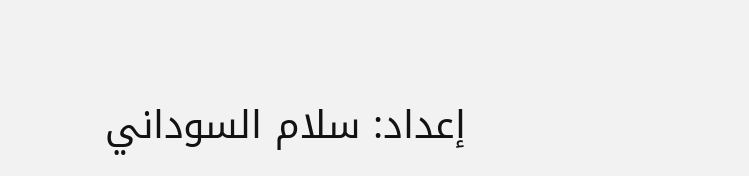إعداد: سلام السوداني